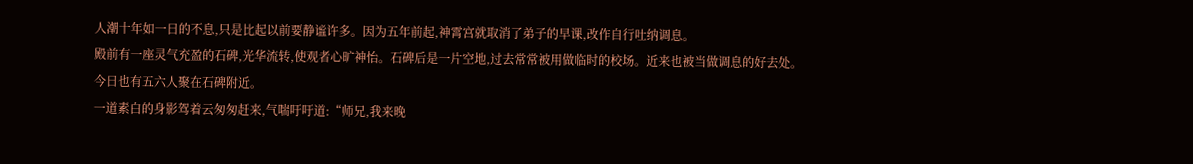人潮十年如一日的不息,只是比起以前要静谧许多。因为五年前起,神霄宫就取消了弟子的早课,改作自行吐纳调息。
殿前有一座灵气充盈的石碑,光华流转,使观者心旷神怡。石碑后是一片空地,过去常常被用做临时的校场。近来也被当做调息的好去处。
今日也有五六人聚在石碑附近。
一道素白的身影驾着云匆匆赶来,气喘吁吁道:“师兄,我来晚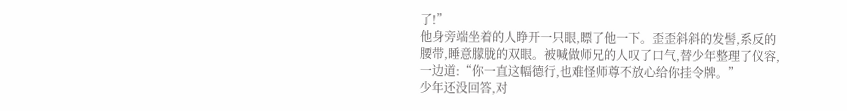了!”
他身旁端坐着的人睁开一只眼,瞟了他一下。歪歪斜斜的发髻,系反的腰带,睡意朦胧的双眼。被喊做师兄的人叹了口气,替少年整理了仪容,一边道:“你一直这幅德行,也难怪师尊不放心给你挂令牌。”
少年还没回答,对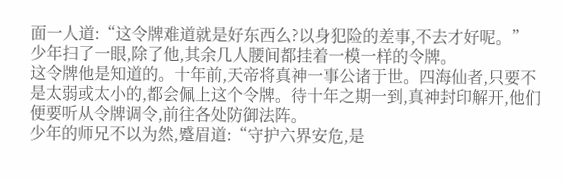面一人道:“这令牌难道就是好东西么?以身犯险的差事,不去才好呢。”
少年扫了一眼,除了他,其余几人腰间都挂着一模一样的令牌。
这令牌他是知道的。十年前,天帝将真神一事公诸于世。四海仙者,只要不是太弱或太小的,都会佩上这个令牌。待十年之期一到,真神封印解开,他们便要听从令牌调令,前往各处防御法阵。
少年的师兄不以为然,蹙眉道:“守护六界安危,是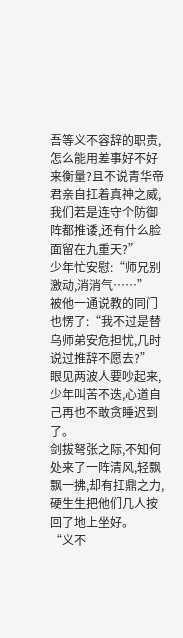吾等义不容辞的职责,怎么能用差事好不好来衡量?且不说青华帝君亲自扛着真神之威,我们若是连守个防御阵都推诿,还有什么脸面留在九重天?”
少年忙安慰:“师兄别激动,消消气……”
被他一通说教的同门也愣了:“我不过是替乌师弟安危担忧,几时说过推辞不愿去?”
眼见两波人要吵起来,少年叫苦不迭,心道自己再也不敢贪睡迟到了。
剑拔弩张之际,不知何处来了一阵清风,轻飘飘一拂,却有扛鼎之力,硬生生把他们几人按回了地上坐好。
“义不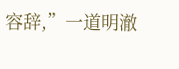容辞,”一道明澈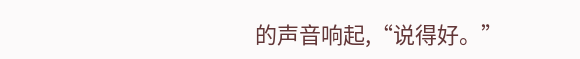的声音响起,“说得好。”